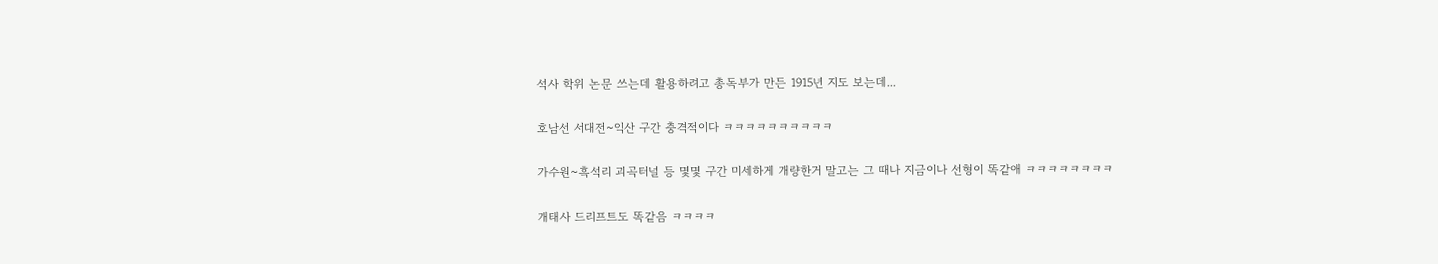석사 학위 논문 쓰는데 활용하려고 총독부가 만든 1915년 지도 보는데...

호남선 서대전~익산 구간 충격적이다 ㅋㅋㅋㅋㅋㅋㅋㅋㅋㅋ

가수원~흑석리 괴곡터널 등 몇몇 구간 미세하게 개량한거 말고는 그 때나 지금이나 선형이 똑같애 ㅋㅋㅋㅋㅋㅋㅋㅋ

개태사 드리프트도 똑같음 ㅋㅋㅋㅋ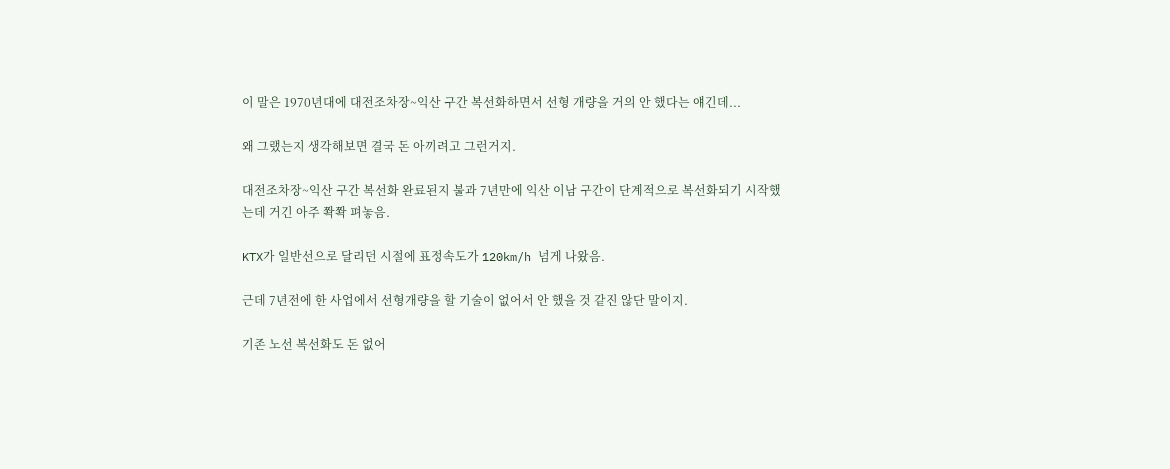이 말은 1970년대에 대전조차장~익산 구간 복선화하면서 선형 개량을 거의 안 했다는 얘긴데...

왜 그랬는지 생각해보면 결국 돈 아끼려고 그런거지.

대전조차장~익산 구간 복선화 완료된지 불과 7년만에 익산 이남 구간이 단계적으로 복선화되기 시작했는데 거긴 아주 쫙쫙 펴놓음.

KTX가 일반선으로 달리던 시절에 표정속도가 120km/h 넘게 나왔음.

근데 7년전에 한 사업에서 선형개량을 할 기술이 없어서 안 했을 것 같진 않단 말이지.

기존 노선 복선화도 돈 없어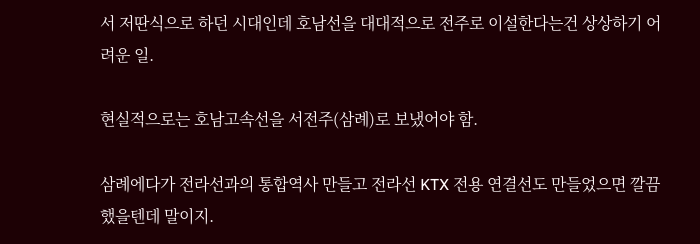서 저딴식으로 하던 시대인데 호남선을 대대적으로 전주로 이설한다는건 상상하기 어려운 일.

현실적으로는 호남고속선을 서전주(삼례)로 보냈어야 함.

삼례에다가 전라선과의 통합역사 만들고 전라선 KTX 전용 연결선도 만들었으면 깔끔했을텐데 말이지.